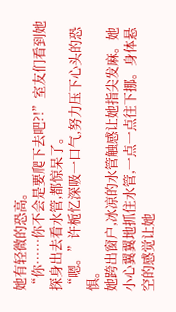她有轻微的恐高。
“你……你不会是要爬下去吧?!”室友们看到她探身出去看水管,都惊呆了。
“嗯。”许栀忆深吸一口气,努力压下心头的恐惧。
她跨出窗户,冰凉的水管触感让她指尖发麻。她小心翼翼地抓住水管,一点一点往下挪。身体悬空的感觉让她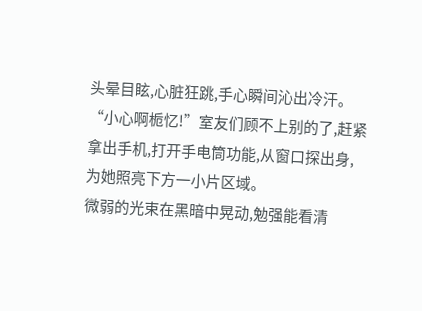头晕目眩,心脏狂跳,手心瞬间沁出冷汗。
“小心啊栀忆!”室友们顾不上别的了,赶紧拿出手机,打开手电筒功能,从窗口探出身,为她照亮下方一小片区域。
微弱的光束在黑暗中晃动,勉强能看清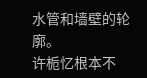水管和墙壁的轮廓。
许栀忆根本不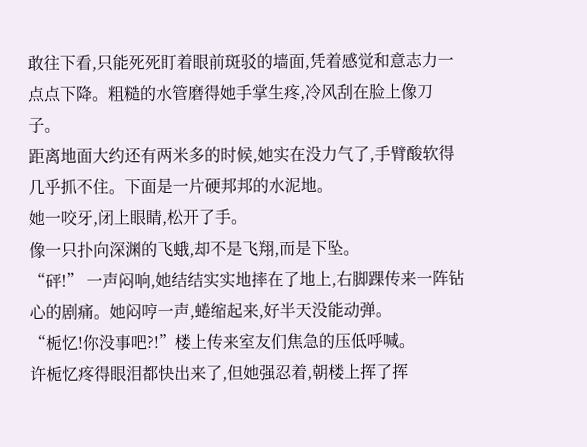敢往下看,只能死死盯着眼前斑驳的墙面,凭着感觉和意志力一点点下降。粗糙的水管磨得她手掌生疼,冷风刮在脸上像刀子。
距离地面大约还有两米多的时候,她实在没力气了,手臂酸软得几乎抓不住。下面是一片硬邦邦的水泥地。
她一咬牙,闭上眼睛,松开了手。
像一只扑向深渊的飞蛾,却不是飞翔,而是下坠。
“砰!” 一声闷响,她结结实实地摔在了地上,右脚踝传来一阵钻心的剧痛。她闷哼一声,蜷缩起来,好半天没能动弹。
“栀忆!你没事吧?!”楼上传来室友们焦急的压低呼喊。
许栀忆疼得眼泪都快出来了,但她强忍着,朝楼上挥了挥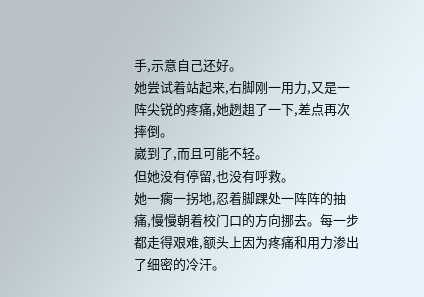手,示意自己还好。
她尝试着站起来,右脚刚一用力,又是一阵尖锐的疼痛,她趔趄了一下,差点再次摔倒。
崴到了,而且可能不轻。
但她没有停留,也没有呼救。
她一瘸一拐地,忍着脚踝处一阵阵的抽痛,慢慢朝着校门口的方向挪去。每一步都走得艰难,额头上因为疼痛和用力渗出了细密的冷汗。